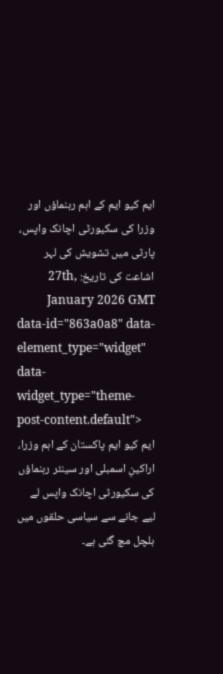ایم کیو ایم کے اہم رہنماؤں اور وزرا کی سکیورٹی اچانک واپس، پارٹی میں تشویش کی لہر
اشاعت کی تاریخ: 27th, January 2026 GMT
data-id="863a0a8" data-element_type="widget" data-widget_type="theme-post-content.default">
ایم کیو ایم پاکستان کے اہم وزرا، اراکینِ اسمبلی اور سینئر رہنماؤں کی سکیورٹی اچانک واپس لے لیے جانے سے سیاسی حلقوں میں ہلچل مچ گئی ہے۔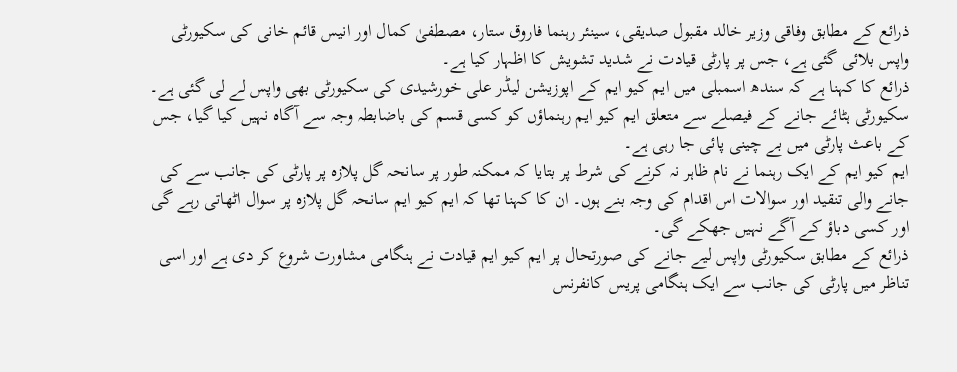ذرائع کے مطابق وفاقی وزیر خالد مقبول صدیقی، سینئر رہنما فاروق ستار، مصطفیٰ کمال اور انیس قائم خانی کی سکیورٹی واپس بلائی گئی ہے، جس پر پارٹی قیادت نے شدید تشویش کا اظہار کیا ہے۔
ذرائع کا کہنا ہے کہ سندھ اسمبلی میں ایم کیو ایم کے اپوزیشن لیڈر علی خورشیدی کی سکیورٹی بھی واپس لے لی گئی ہے۔ سکیورٹی ہٹائے جانے کے فیصلے سے متعلق ایم کیو ایم رہنماؤں کو کسی قسم کی باضابطہ وجہ سے آگاہ نہیں کیا گیا، جس کے باعث پارٹی میں بے چینی پائی جا رہی ہے۔
ایم کیو ایم کے ایک رہنما نے نام ظاہر نہ کرنے کی شرط پر بتایا کہ ممکنہ طور پر سانحہ گل پلازہ پر پارٹی کی جانب سے کی جانے والی تنقید اور سوالات اس اقدام کی وجہ بنے ہوں۔ ان کا کہنا تھا کہ ایم کیو ایم سانحہ گل پلازہ پر سوال اٹھاتی رہے گی اور کسی دباؤ کے آگے نہیں جھکے گی۔
ذرائع کے مطابق سکیورٹی واپس لیے جانے کی صورتحال پر ایم کیو ایم قیادت نے ہنگامی مشاورت شروع کر دی ہے اور اسی تناظر میں پارٹی کی جانب سے ایک ہنگامی پریس کانفرنس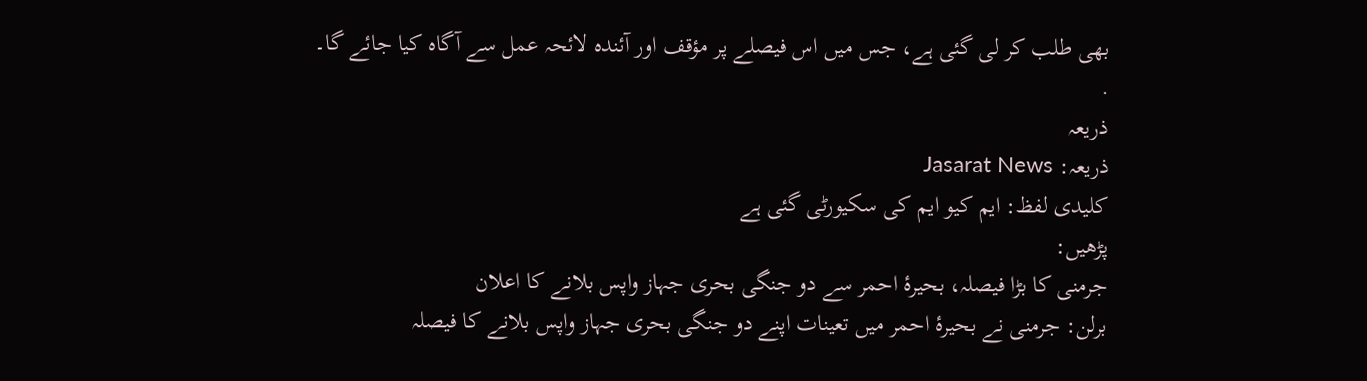بھی طلب کر لی گئی ہے، جس میں اس فیصلے پر مؤقف اور آئندہ لائحہ عمل سے آگاہ کیا جائے گا۔
.
ذریعہ
ذریعہ: Jasarat News
کلیدی لفظ: ایم کیو ایم کی سکیورٹی گئی ہے
پڑھیں:
جرمنی کا بڑا فیصلہ، بحیرۂ احمر سے دو جنگی بحری جہاز واپس بلانے کا اعلان
برلن: جرمنی نے بحیرۂ احمر میں تعینات اپنے دو جنگی بحری جہاز واپس بلانے کا فیصلہ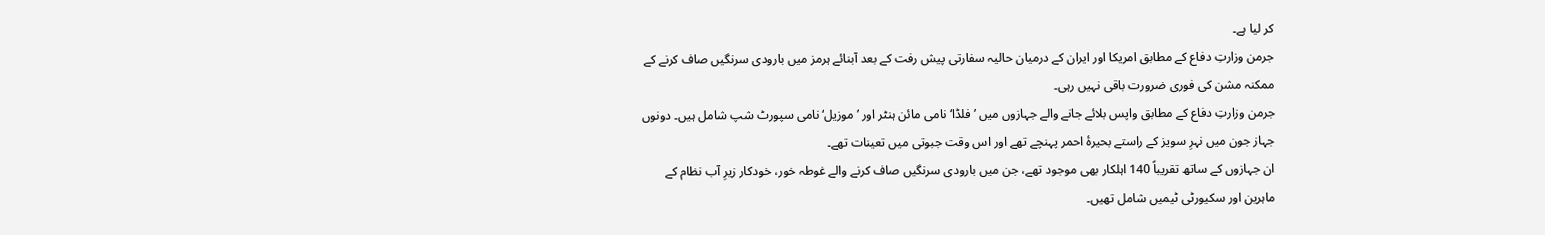کر لیا ہے۔
جرمن وزارتِ دفاع کے مطابق امریکا اور ایران کے درمیان حالیہ سفارتی پیش رفت کے بعد آبنائے ہرمز میں بارودی سرنگیں صاف کرنے کے ممکنہ مشن کی فوری ضرورت باقی نہیں رہی۔
جرمن وزارتِ دفاع کے مطابق واپس بلائے جانے والے جہازوں میں ’فلڈا‘ نامی مائن ہنٹر اور ’موزیل‘ نامی سپورٹ شپ شامل ہیں۔ دونوں جہاز جون میں نہرِ سویز کے راستے بحیرۂ احمر پہنچے تھے اور اس وقت جبوتی میں تعینات تھے۔
ان جہازوں کے ساتھ تقریباً 140 اہلکار بھی موجود تھے، جن میں بارودی سرنگیں صاف کرنے والے غوطہ خور، خودکار زیرِ آب نظام کے ماہرین اور سکیورٹی ٹیمیں شامل تھیں۔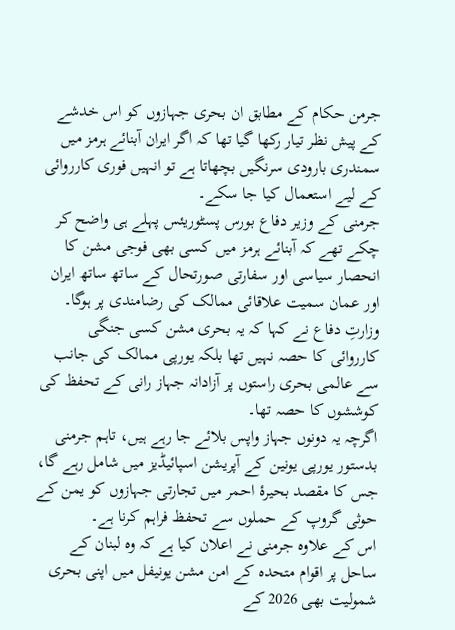جرمن حکام کے مطابق ان بحری جہازوں کو اس خدشے کے پیش نظر تیار رکھا گیا تھا کہ اگر ایران آبنائے ہرمز میں سمندری بارودی سرنگیں بچھاتا ہے تو انہیں فوری کارروائی کے لیے استعمال کیا جا سکے۔
جرمنی کے وزیر دفاع بورس پسٹوریئس پہلے ہی واضح کر چکے تھے کہ آبنائے ہرمز میں کسی بھی فوجی مشن کا انحصار سیاسی اور سفارتی صورتحال کے ساتھ ساتھ ایران اور عمان سمیت علاقائی ممالک کی رضامندی پر ہوگا۔
وزارتِ دفاع نے کہا کہ یہ بحری مشن کسی جنگی کارروائی کا حصہ نہیں تھا بلکہ یورپی ممالک کی جانب سے عالمی بحری راستوں پر آزادانہ جہاز رانی کے تحفظ کی کوششوں کا حصہ تھا۔
اگرچہ یہ دونوں جہاز واپس بلائے جا رہے ہیں، تاہم جرمنی بدستور یورپی یونین کے آپریشن اسپائیڈیز میں شامل رہے گا، جس کا مقصد بحیرۂ احمر میں تجارتی جہازوں کو یمن کے حوثی گروپ کے حملوں سے تحفظ فراہم کرنا ہے۔
اس کے علاوہ جرمنی نے اعلان کیا ہے کہ وہ لبنان کے ساحل پر اقوام متحدہ کے امن مشن یونیفل میں اپنی بحری شمولیت بھی 2026 کے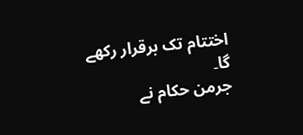اختتام تک برقرار رکھے گا۔
جرمن حکام نے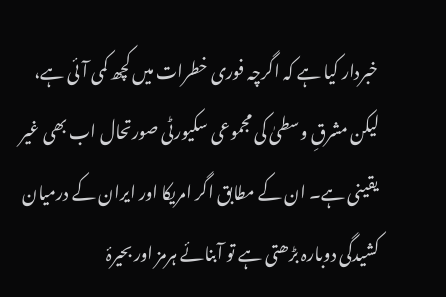خبردار کیا ہے کہ اگرچہ فوری خطرات میں کچھ کمی آئی ہے، لیکن مشرقِ وسطیٰ کی مجموعی سکیورٹی صورتحال اب بھی غیر یقینی ہے۔ ان کے مطابق اگر امریکا اور ایران کے درمیان کشیدگی دوبارہ بڑھتی ہے تو آبنائے ہرمز اور بحیرۂ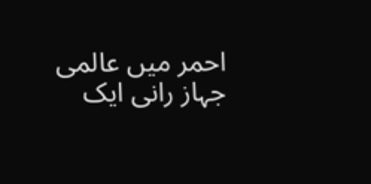احمر میں عالمی جہاز رانی ایک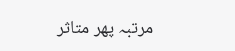مرتبہ پھر متاثر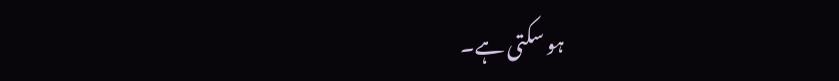ہو سکتی ہے۔